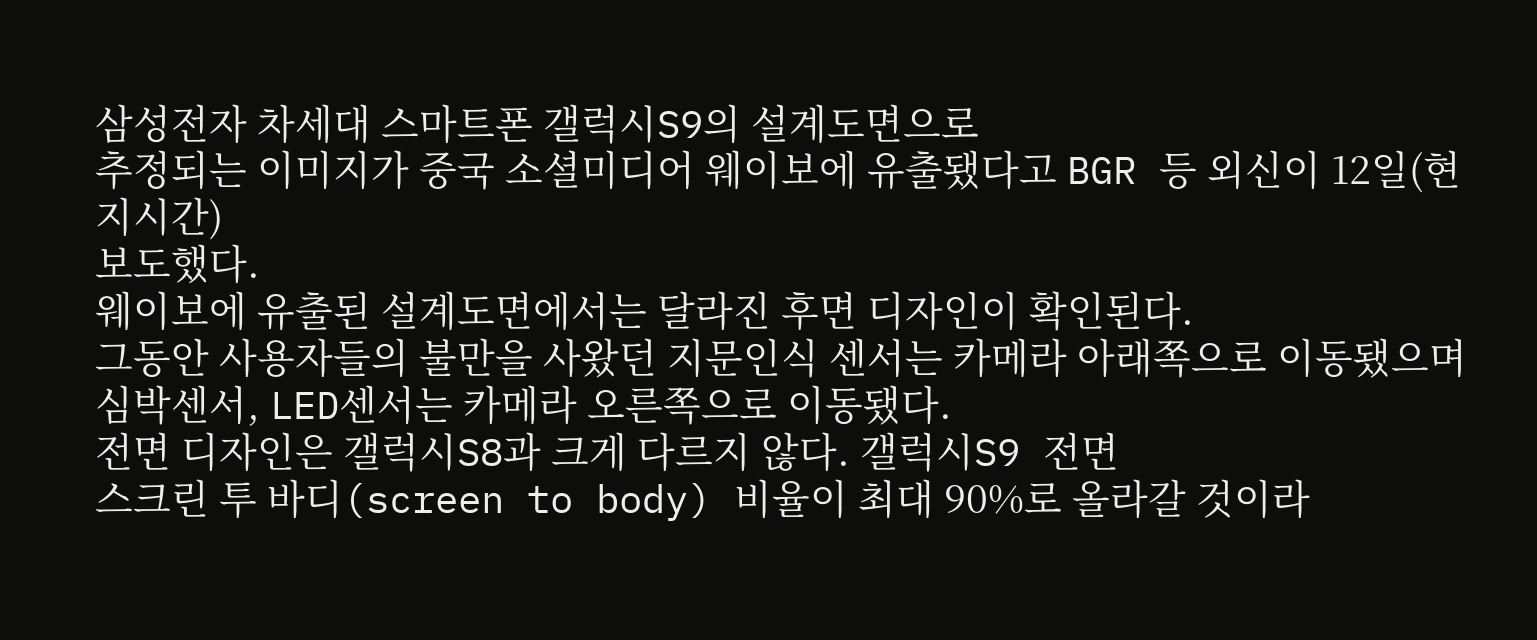삼성전자 차세대 스마트폰 갤럭시S9의 설계도면으로
추정되는 이미지가 중국 소셜미디어 웨이보에 유출됐다고 BGR 등 외신이 12일(현지시간)
보도했다.
웨이보에 유출된 설계도면에서는 달라진 후면 디자인이 확인된다.
그동안 사용자들의 불만을 사왔던 지문인식 센서는 카메라 아래쪽으로 이동됐으며
심박센서, LED센서는 카메라 오른쪽으로 이동됐다.
전면 디자인은 갤럭시S8과 크게 다르지 않다. 갤럭시S9 전면
스크린 투 바디(screen to body) 비율이 최대 90%로 올라갈 것이라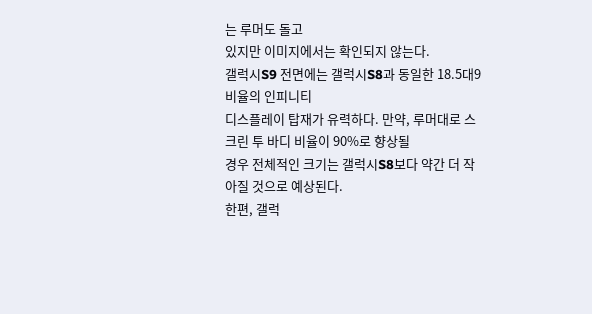는 루머도 돌고
있지만 이미지에서는 확인되지 않는다.
갤럭시S9 전면에는 갤럭시S8과 동일한 18.5대9 비율의 인피니티
디스플레이 탑재가 유력하다. 만약, 루머대로 스크린 투 바디 비율이 90%로 향상될
경우 전체적인 크기는 갤럭시S8보다 약간 더 작아질 것으로 예상된다.
한편, 갤럭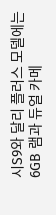시S9와 달리 플러스 모델에는 6GB 램과 듀얼 카메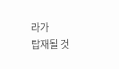라가
탑재될 것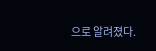으로 알려졌다.